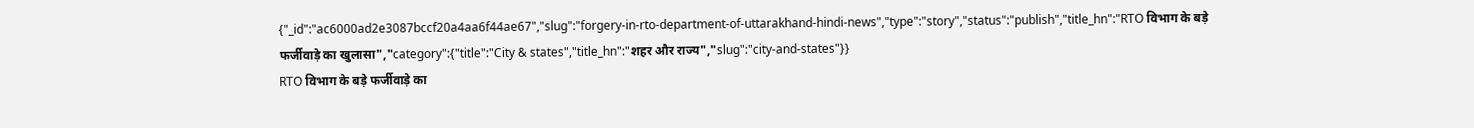{"_id":"ac6000ad2e3087bccf20a4aa6f44ae67","slug":"forgery-in-rto-department-of-uttarakhand-hindi-news","type":"story","status":"publish","title_hn":"RTO विभाग के बड़े फर्जीवाड़े का खुलासा","category":{"title":"City & states","title_hn":"शहर और राज्य","slug":"city-and-states"}}
RTO विभाग के बड़े फर्जीवाड़े का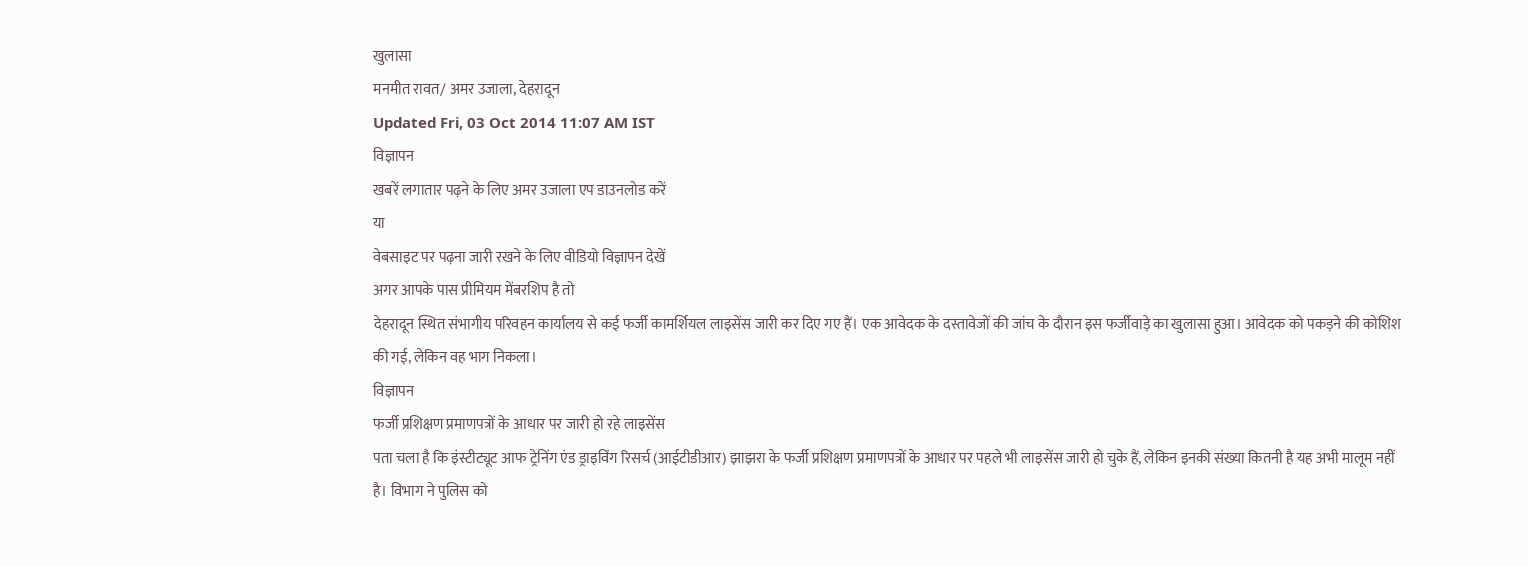खुलासा
मनमीत रावत/ अमर उजाला, देहरादून
Updated Fri, 03 Oct 2014 11:07 AM IST
विज्ञापन
खबरें लगातार पढ़ने के लिए अमर उजाला एप डाउनलोड करें
या
वेबसाइट पर पढ़ना जारी रखने के लिए वीडियो विज्ञापन देखें
अगर आपके पास प्रीमियम मेंबरशिप है तो
देहरादून स्थित संभागीय परिवहन कार्यालय से कई फर्जी कामर्शियल लाइसेंस जारी कर दिए गए हैं। एक आवेदक के दस्तावेजों की जांच के दौरान इस फर्जीवाड़े का खुलासा हुआ। आवेदक को पकड़ने की कोशिश की गई, लेकिन वह भाग निकला।
विज्ञापन
फर्जी प्रशिक्षण प्रमाणपत्रों के आधार पर जारी हो रहे लाइसेंस
पता चला है कि इंस्टीट्यूट आफ ट्रेनिंग एंड ड्राइविंग रिसर्च (आईटीडीआर) झाझरा के फर्जी प्रशिक्षण प्रमाणपत्रों के आधार पर पहले भी लाइसेंस जारी हो चुके हैं, लेकिन इनकी संख्या कितनी है यह अभी मालूम नहीं है। विभाग ने पुलिस को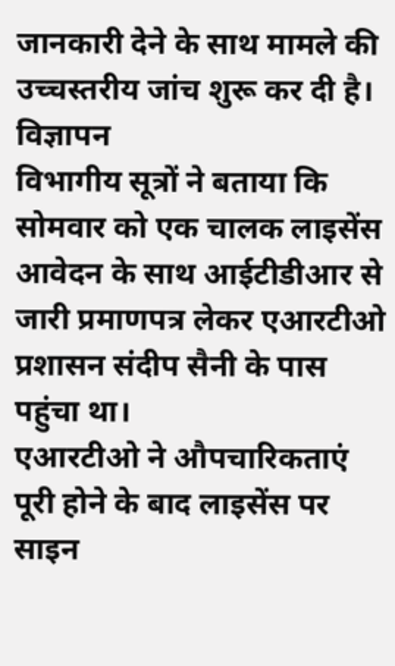जानकारी देने के साथ मामले की उच्चस्तरीय जांच शुरू कर दी है।
विज्ञापन
विभागीय सूत्रों ने बताया कि सोमवार को एक चालक लाइसेंस आवेदन के साथ आईटीडीआर से जारी प्रमाणपत्र लेकर एआरटीओ प्रशासन संदीप सैनी के पास पहुंचा था।
एआरटीओ ने औपचारिकताएं पूरी होने के बाद लाइसेंस पर साइन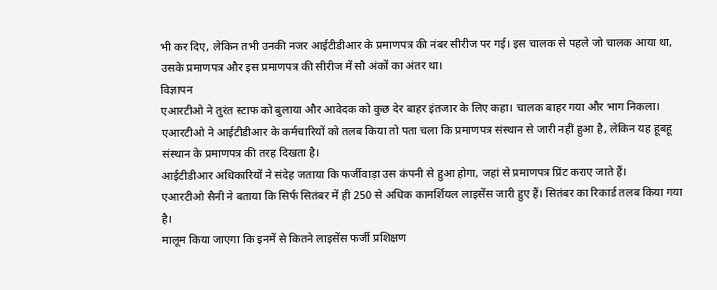भी कर दिए, लेकिन तभी उनकी नजर आईटीडीआर के प्रमाणपत्र की नंबर सीरीज पर गई। इस चालक से पहले जो चालक आया था, उसके प्रमाणपत्र और इस प्रमाणपत्र की सीरीज में सौ अंकों का अंतर था।
विज्ञापन
एआरटीओ ने तुरंत स्टाफ को बुलाया और आवेदक को कुछ देर बाहर इंतजार के लिए कहा। चालक बाहर गया और भाग निकला। एआरटीओ ने आईटीडीआर के कर्मचारियों को तलब किया तो पता चला कि प्रमाणपत्र संस्थान से जारी नहीं हुआ है, लेकिन यह हूबहू संस्थान के प्रमाणपत्र की तरह दिखता है।
आईटीडीआर अधिकारियों ने संदेह जताया कि फर्जीवाड़ा उस कंपनी से हुआ होगा, जहां से प्रमाणपत्र प्रिंट कराए जाते हैं।
एआरटीओ सैनी ने बताया कि सिर्फ सितंबर में ही 250 से अधिक कामर्शियल लाइसेंस जारी हुए हैं। सितंबर का रिकार्ड तलब किया गया है।
मालूम किया जाएगा कि इनमें से कितने लाइसेंस फर्जी प्रशिक्षण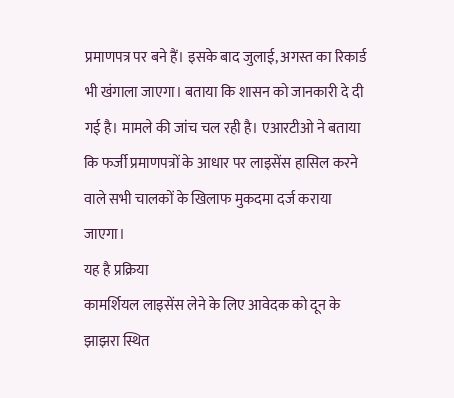प्रमाणपत्र पर बने हैं। इसके बाद जुलाई, अगस्त का रिकार्ड भी खंगाला जाएगा। बताया कि शासन को जानकारी दे दी गई है। मामले की जांच चल रही है। एआरटीओ ने बताया कि फर्जी प्रमाणपत्रों के आधार पर लाइसेंस हासिल करने वाले सभी चालकों के खिलाफ मुकदमा दर्ज कराया जाएगा।
यह है प्रक्रिया
कामर्शियल लाइसेंस लेने के लिए आवेदक को दून के झाझरा स्थित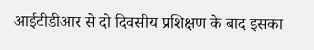आईटीडीआर से दो दिवसीय प्रशिक्षण के बाद इसका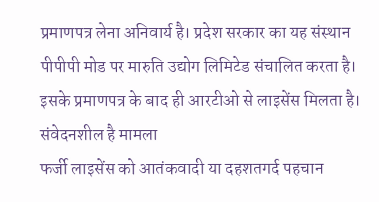प्रमाणपत्र लेना अनिवार्य है। प्रदेश सरकार का यह संस्थान पीपीपी मोड पर मारुति उद्योग लिमिटेड संचालित करता है। इसके प्रमाणपत्र के बाद ही आरटीओ से लाइसेंस मिलता है।
संवेदनशील है मामला
फर्जी लाइसेंस को आतंकवादी या दहशतगर्द पहचान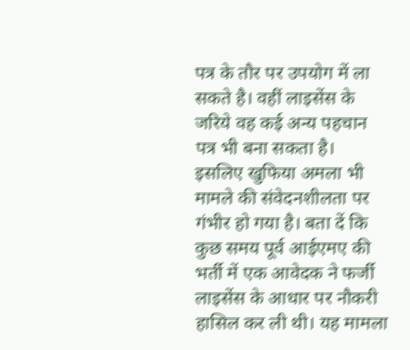पत्र के तौर पर उपयोग में ला सकते है। वहीं लाइसेंस के जरिये वह कई अन्य पहचान पत्र भी बना सकता है।
इसलिए खुफिया अमला भी मामले की संवेदनशीलता पर गंभीर हो गया है। बता दें कि कुछ समय पूर्व आईएमए की भर्ती में एक आवेदक ने फर्जी लाइसेंस के आधार पर नौकरी हासिल कर ली थी। यह मामला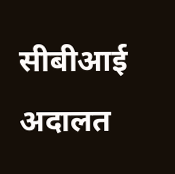सीबीआई अदालत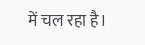में चल रहा है।